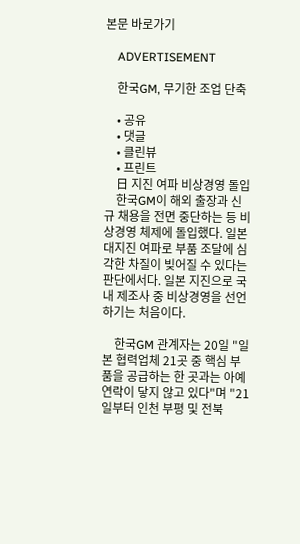본문 바로가기

    ADVERTISEMENT

    한국GM, 무기한 조업 단축

    • 공유
    • 댓글
    • 클린뷰
    • 프린트
    日 지진 여파 비상경영 돌입
    한국GM이 해외 출장과 신규 채용을 전면 중단하는 등 비상경영 체제에 돌입했다. 일본 대지진 여파로 부품 조달에 심각한 차질이 빚어질 수 있다는 판단에서다. 일본 지진으로 국내 제조사 중 비상경영을 선언하기는 처음이다.

    한국GM 관계자는 20일 "일본 협력업체 21곳 중 핵심 부품을 공급하는 한 곳과는 아예 연락이 닿지 않고 있다"며 "21일부터 인천 부평 및 전북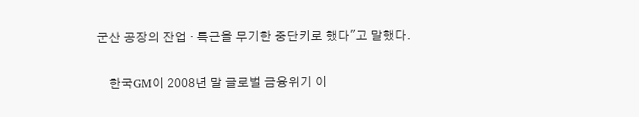군산 공장의 잔업 · 특근을 무기한 중단키로 했다"고 말했다.

    한국GM이 2008년 말 글로벌 금융위기 이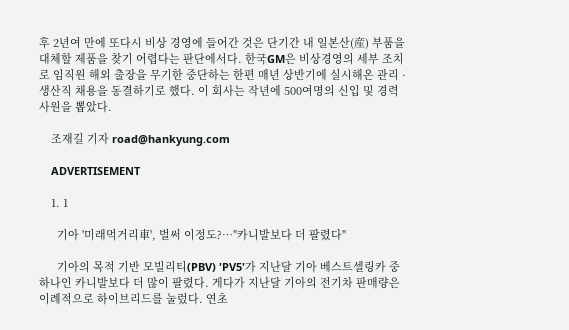후 2년여 만에 또다시 비상 경영에 들어간 것은 단기간 내 일본산(産) 부품을 대체할 제품을 찾기 어렵다는 판단에서다. 한국GM은 비상경영의 세부 조치로 임직원 해외 출장을 무기한 중단하는 한편 매년 상반기에 실시해온 관리 · 생산직 채용을 동결하기로 했다. 이 회사는 작년에 500여명의 신입 및 경력사원을 뽑았다.

    조재길 기자 road@hankyung.com

    ADVERTISEMENT

    1. 1

      기아 '미래먹거리車', 벌써 이정도?…"카니발보다 더 팔렸다"

      기아의 목적 기반 모빌리티(PBV) 'PV5'가 지난달 기아 베스트셀링카 중 하나인 카니발보다 더 많이 팔렸다. 게다가 지난달 기아의 전기차 판매량은 이례적으로 하이브리드를 눌렀다. 연초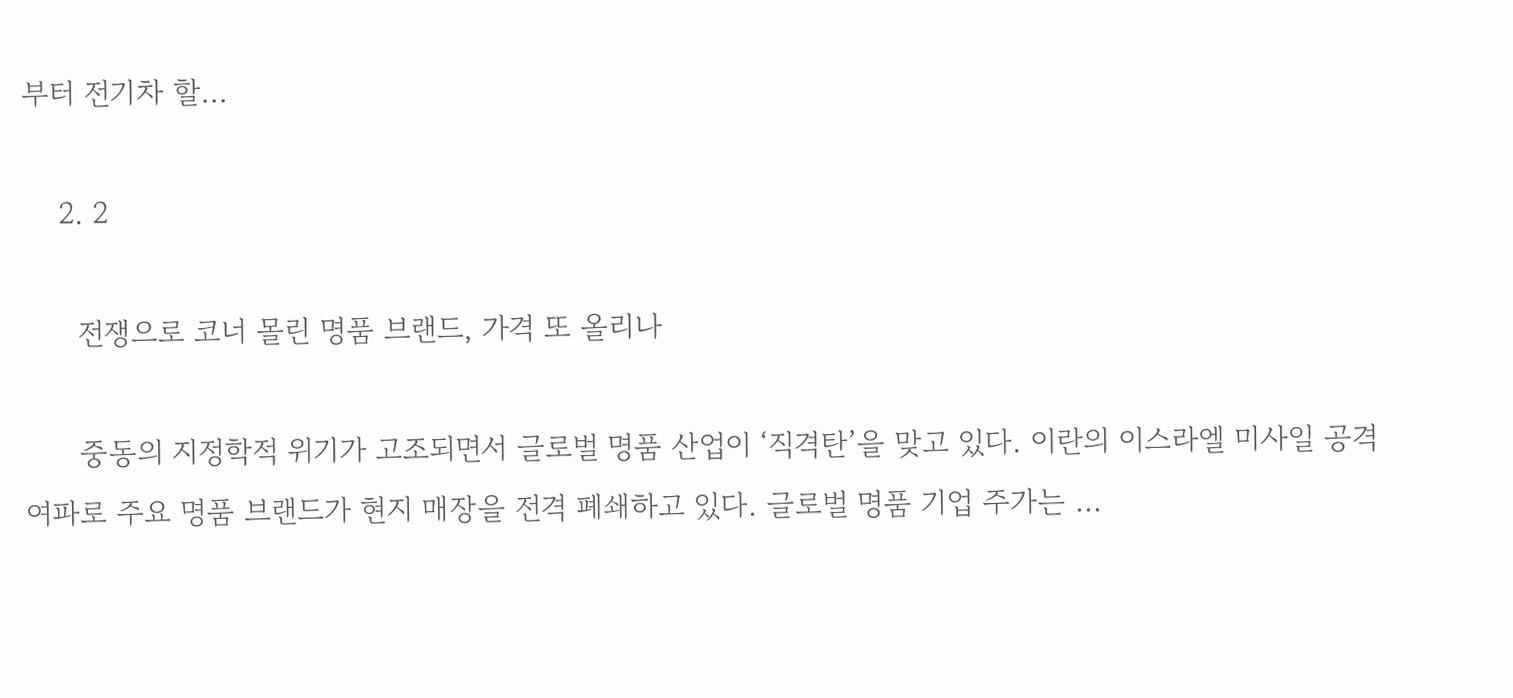부터 전기차 할...

    2. 2

      전쟁으로 코너 몰린 명품 브랜드, 가격 또 올리나

      중동의 지정학적 위기가 고조되면서 글로벌 명품 산업이 ‘직격탄’을 맞고 있다. 이란의 이스라엘 미사일 공격 여파로 주요 명품 브랜드가 현지 매장을 전격 폐쇄하고 있다. 글로벌 명품 기업 주가는 ...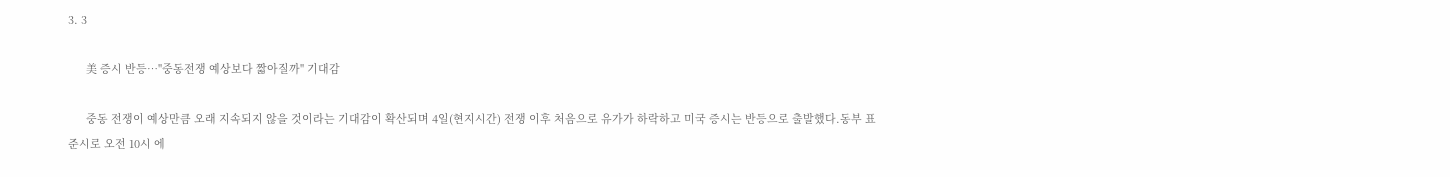3. 3

      美 증시 반등…"중동전쟁 예상보다 짧아질까" 기대감

      중동 전쟁이 예상만큼 오래 지속되지 않을 것이라는 기대감이 확산되며 4일(현지시간) 전쟁 이후 처음으로 유가가 하락하고 미국 증시는 반등으로 출발했다.동부 표준시로 오전 10시 에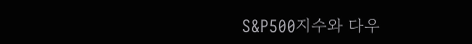S&P500지수와 다우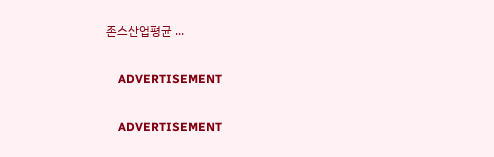존스산업평균 ...

    ADVERTISEMENT

    ADVERTISEMENT